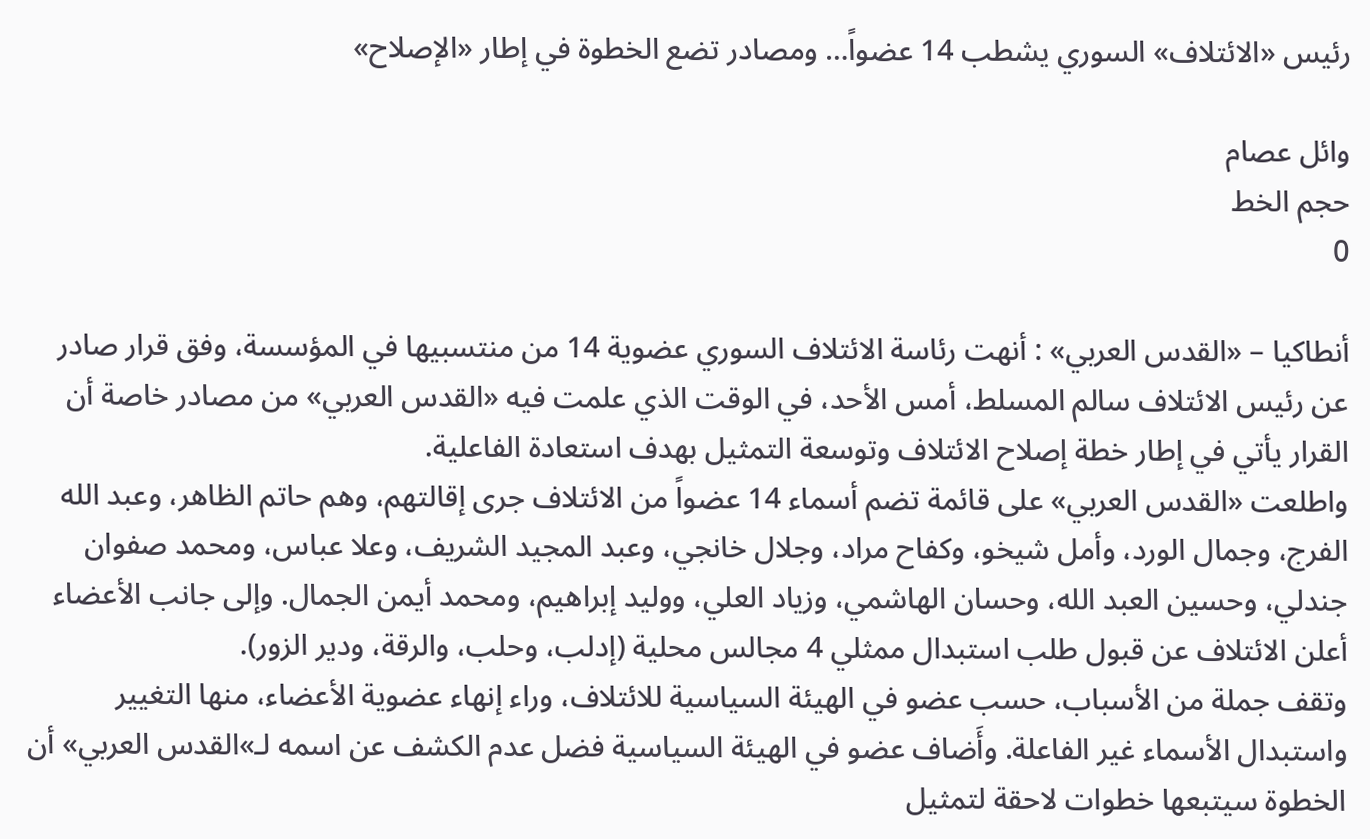رئيس «الائتلاف» السوري يشطب 14 عضواً… ومصادر تضع الخطوة في إطار «الإصلاح»

وائل عصام
حجم الخط
0

أنطاكيا – «القدس العربي» : أنهت رئاسة الائتلاف السوري عضوية 14 من منتسبيها في المؤسسة، وفق قرار صادر عن رئيس الائتلاف سالم المسلط، أمس الأحد، في الوقت الذي علمت فيه «القدس العربي» من مصادر خاصة أن القرار يأتي في إطار خطة إصلاح الائتلاف وتوسعة التمثيل بهدف استعادة الفاعلية.
واطلعت «القدس العربي» على قائمة تضم أسماء 14 عضواً من الائتلاف جرى إقالتهم، وهم حاتم الظاهر، وعبد الله الفرج، وجمال الورد، وأمل شيخو، وكفاح مراد، وجلال خانجي، وعبد المجيد الشريف، وعلا عباس، ومحمد صفوان جندلي، وحسين العبد الله، وحسان الهاشمي، وزياد العلي، ووليد إبراهيم، ومحمد أيمن الجمال. وإلى جانب الأعضاء أعلن الائتلاف عن قبول طلب استبدال ممثلي 4 مجالس محلية (إدلب، وحلب، والرقة، ودير الزور).
وتقف جملة من الأسباب، حسب عضو في الهيئة السياسية للائتلاف، وراء إنهاء عضوية الأعضاء، منها التغيير واستبدال الأسماء غير الفاعلة. وأَضاف عضو في الهيئة السياسية فضل عدم الكشف عن اسمه لـ»القدس العربي» أن الخطوة سيتبعها خطوات لاحقة لتمثيل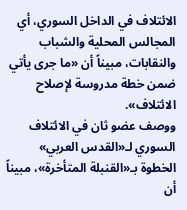الائتلاف في الداخل السوري، أي المجالس المحلية والشباب والنقابات، مبيناً أن «ما جرى يأتي ضمن خطة مدروسة لإصلاح الائتلاف».
ووصف عضو ثان في الائتلاف السوري لـ«القدس العربي» الخطوة بـ«القنبلة المتأخرة»، مبيناً أن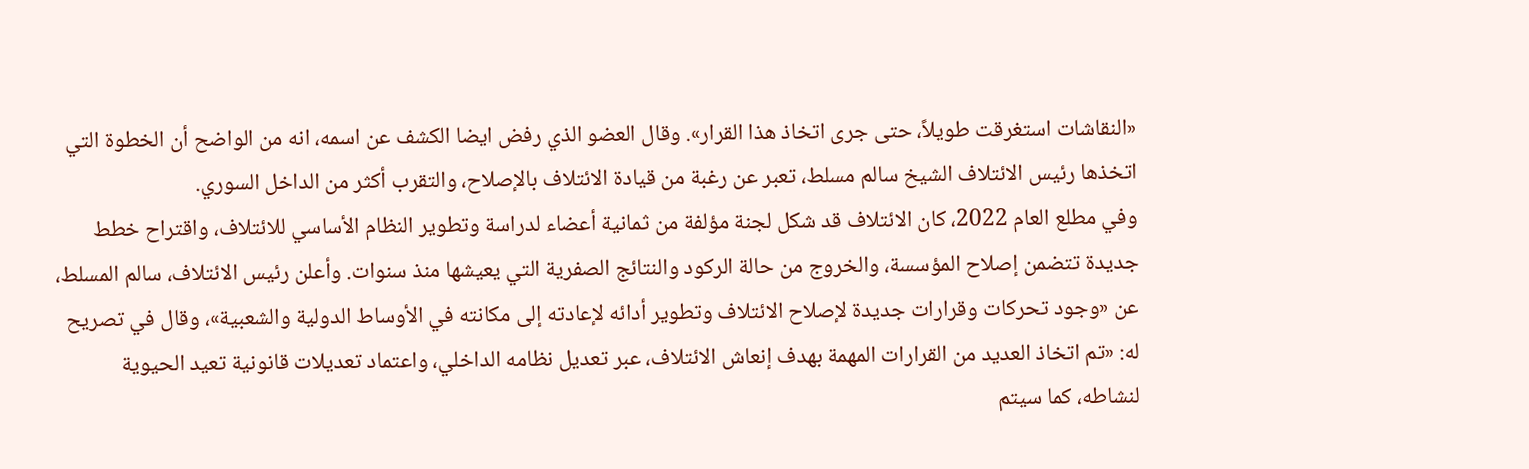«النقاشات استغرقت طويلاً، حتى جرى اتخاذ هذا القرار». وقال العضو الذي رفض ايضا الكشف عن اسمه، انه من الواضح أن الخطوة التي اتخذها رئيس الائتلاف الشيخ سالم مسلط، تعبر عن رغبة من قيادة الائتلاف بالإصلاح، والتقرب أكثر من الداخل السوري.
وفي مطلع العام 2022، كان الائتلاف قد شكل لجنة مؤلفة من ثمانية أعضاء لدراسة وتطوير النظام الأساسي للائتلاف، واقتراح خطط جديدة تتضمن إصلاح المؤسسة، والخروج من حالة الركود والنتائج الصفرية التي يعيشها منذ سنوات. وأعلن رئيس الائتلاف، سالم المسلط، عن «وجود تحركات وقرارات جديدة لإصلاح الائتلاف وتطوير أدائه لإعادته إلى مكانته في الأوساط الدولية والشعبية»، وقال في تصريح له: «تم اتخاذ العديد من القرارات المهمة بهدف إنعاش الائتلاف، عبر تعديل نظامه الداخلي، واعتماد تعديلات قانونية تعيد الحيوية لنشاطه، كما سيتم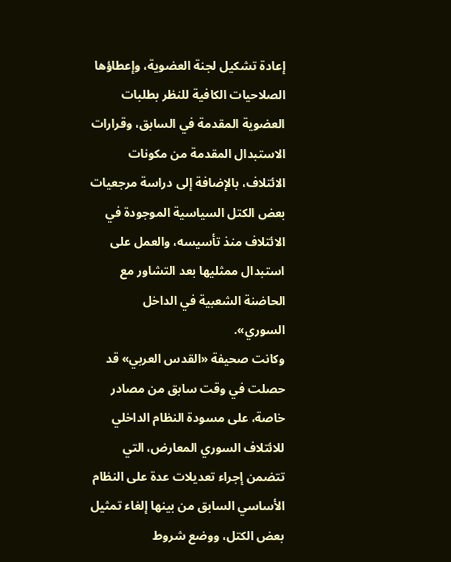إعادة تشكيل لجنة العضوية، وإعطاؤها الصلاحيات الكافية للنظر بطلبات العضوية المقدمة في السابق، وقرارات الاستبدال المقدمة من مكونات الائتلاف، بالإضافة إلى دراسة مرجعيات بعض الكتل السياسية الموجودة في الائتلاف منذ تأسيسه، والعمل على استبدال ممثليها بعد التشاور مع الحاضنة الشعبية في الداخل السوري».
وكانت صحيفة «القدس العربي» قد حصلت في وقت سابق من مصادر خاصة، على مسودة النظام الداخلي للائتلاف السوري المعارض، التي تتضمن إجراء تعديلات عدة على النظام الأساسي السابق من بينها إلغاء تمثيل بعض الكتل، ووضع شروط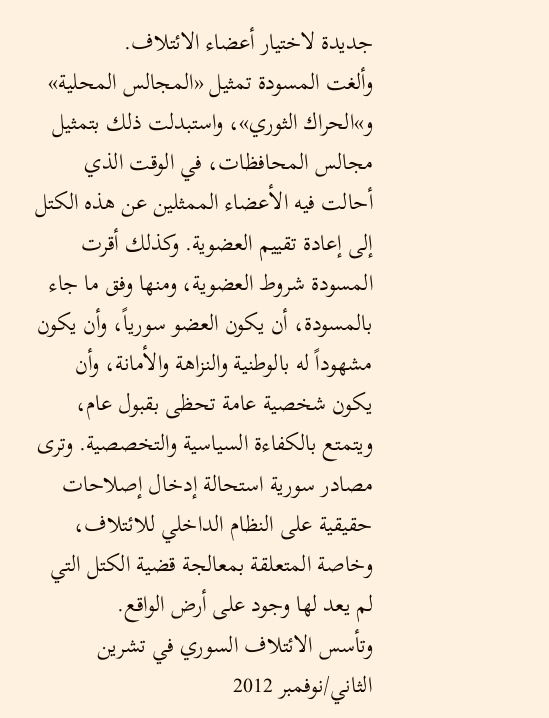جديدة لاختيار أعضاء الائتلاف.
وألغت المسودة تمثيل «المجالس المحلية» و»الحراك الثوري»، واستبدلت ذلك بتمثيل مجالس المحافظات، في الوقت الذي أحالت فيه الأعضاء الممثلين عن هذه الكتل إلى إعادة تقييم العضوية. وكذلك أقرت المسودة شروط العضوية، ومنها وفق ما جاء بالمسودة، أن يكون العضو سورياً، وأن يكون مشهوداً له بالوطنية والنزاهة والأمانة، وأن يكون شخصية عامة تحظى بقبول عام، ويتمتع بالكفاءة السياسية والتخصصية. وترى مصادر سورية استحالة إدخال إصلاحات حقيقية على النظام الداخلي للائتلاف، وخاصة المتعلقة بمعالجة قضية الكتل التي لم يعد لها وجود على أرض الواقع.
وتأسس الائتلاف السوري في تشرين الثاني/نوفمبر 2012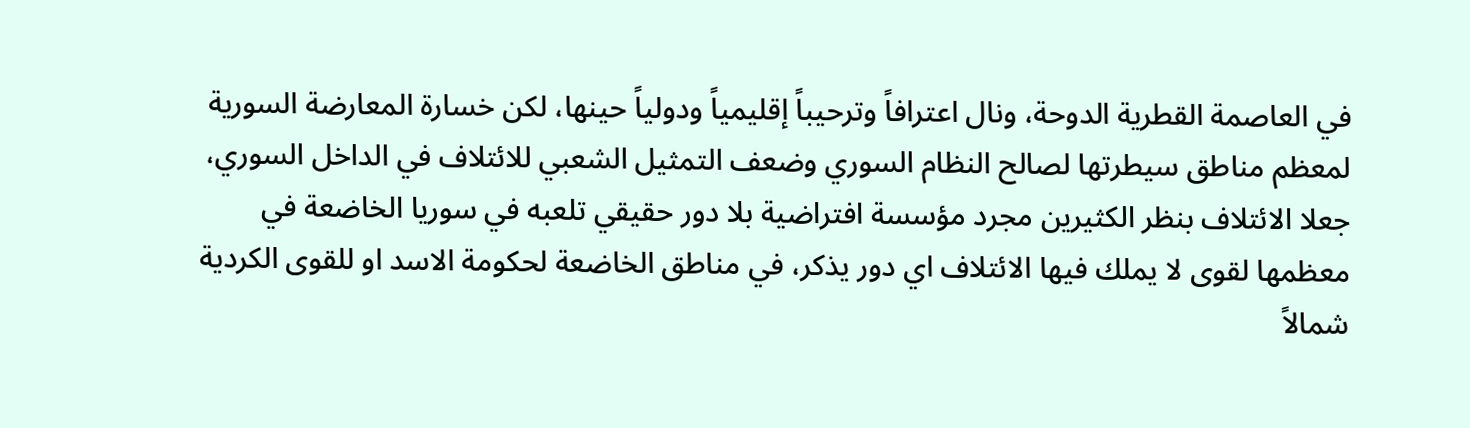في العاصمة القطرية الدوحة، ونال اعترافاً وترحيباً إقليمياً ودولياً حينها، لكن خسارة المعارضة السورية لمعظم مناطق سيطرتها لصالح النظام السوري وضعف التمثيل الشعبي للائتلاف في الداخل السوري، جعلا الائتلاف بنظر الكثيرين مجرد مؤسسة افتراضية بلا دور حقيقي تلعبه في سوريا الخاضعة في معظمها لقوى لا يملك فيها الائتلاف اي دور يذكر، في مناطق الخاضعة لحكومة الاسد او للقوى الكردية شمالاً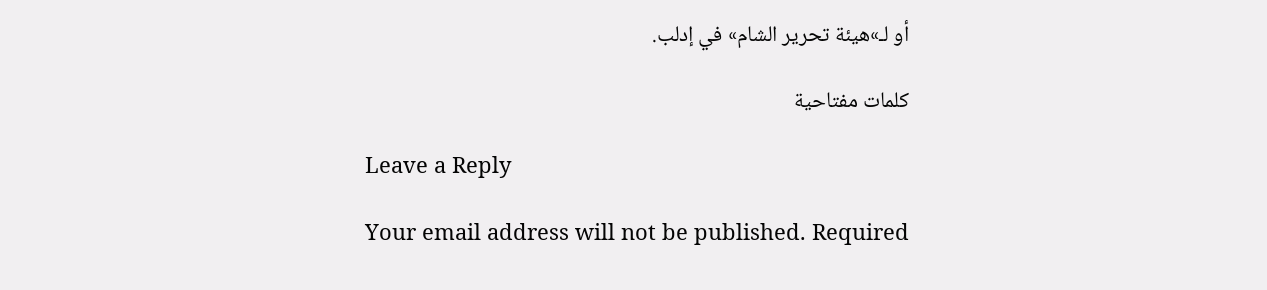أو لـ»هيئة تحرير الشام» في إدلب.

كلمات مفتاحية

Leave a Reply

Your email address will not be published. Required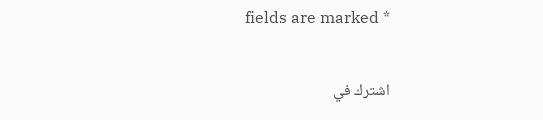fields are marked *

اشترك في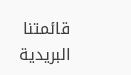قائمتنا البريدية